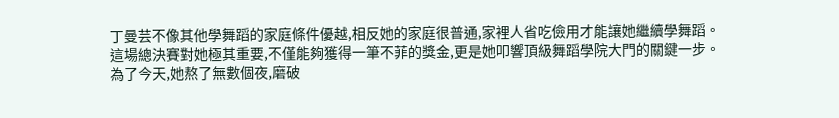丁曼芸不像其他學舞蹈的家庭條件優越,相反她的家庭很普通,家裡人省吃儉用才能讓她繼續學舞蹈。
這場總決賽對她極其重要,不僅能夠獲得一筆不菲的獎金,更是她叩響頂級舞蹈學院大門的關鍵一步。
為了今天,她熬了無數個夜,磨破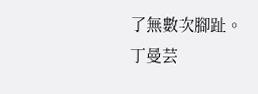了無數次腳趾。
丁曼芸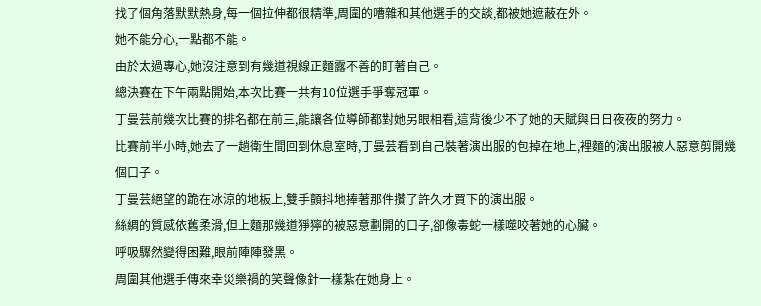找了個角落默默熱身,每一個拉伸都很精準,周圍的嘈雜和其他選手的交談,都被她遮蔽在外。
她不能分心,一點都不能。
由於太過專心,她沒注意到有幾道視線正麵露不善的盯著自己。
總決賽在下午兩點開始,本次比賽一共有10位選手爭奪冠軍。
丁曼芸前幾次比賽的排名都在前三,能讓各位導師都對她另眼相看,這背後少不了她的天賦與日日夜夜的努力。
比賽前半小時,她去了一趟衛生間回到休息室時,丁曼芸看到自己裝著演出服的包掉在地上,裡麵的演出服被人惡意剪開幾個口子。
丁曼芸絕望的跪在冰涼的地板上,雙手顫抖地捧著那件攢了許久才買下的演出服。
絲綢的質感依舊柔滑,但上麵那幾道猙獰的被惡意劃開的口子,卻像毒蛇一樣噬咬著她的心臟。
呼吸驟然變得困難,眼前陣陣發黑。
周圍其他選手傳來幸災樂禍的笑聲像針一樣紮在她身上。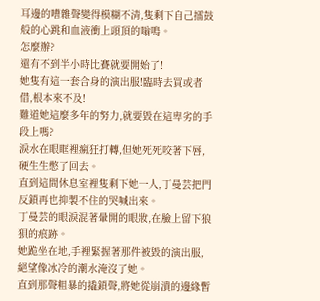耳邊的嘈雜聲變得模糊不清,隻剩下自己擂鼓般的心跳和血液衝上頭頂的嗡鳴。
怎麼辦?
還有不到半小時比賽就要開始了!
她隻有這一套合身的演出服!臨時去買或者借,根本來不及!
難道她這麼多年的努力,就要毀在這卑劣的手段上嗎?
淚水在眼眶裡瘋狂打轉,但她死死咬著下唇,硬生生憋了回去。
直到這間休息室裡隻剩下她一人,丁曼芸把門反鎖再也抑製不住的哭喊出來。
丁曼芸的眼淚混著暈開的眼妝,在臉上留下狼狽的痕跡。
她跪坐在地,手裡緊握著那件被毀的演出服,絕望像冰冷的潮水淹沒了她。
直到那聲粗暴的撬鎖聲,將她從崩潰的邊緣暫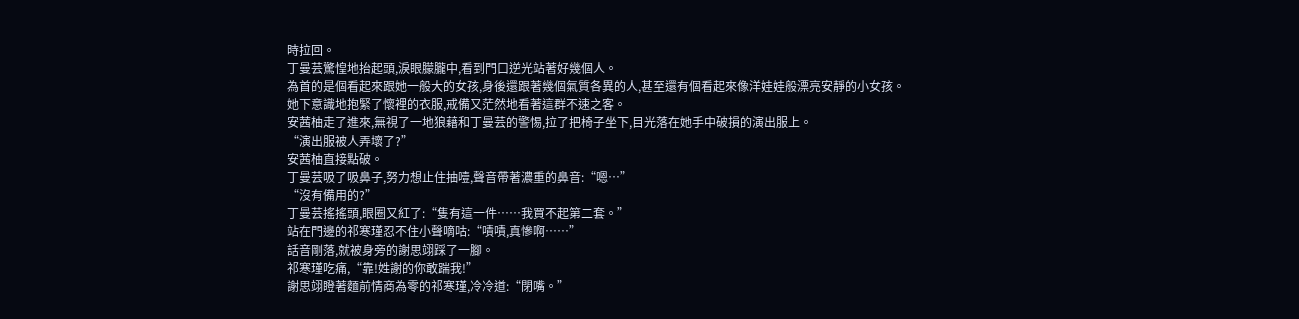時拉回。
丁曼芸驚惶地抬起頭,淚眼朦朧中,看到門口逆光站著好幾個人。
為首的是個看起來跟她一般大的女孩,身後還跟著幾個氣質各異的人,甚至還有個看起來像洋娃娃般漂亮安靜的小女孩。
她下意識地抱緊了懷裡的衣服,戒備又茫然地看著這群不速之客。
安茜柚走了進來,無視了一地狼藉和丁曼芸的警惕,拉了把椅子坐下,目光落在她手中破損的演出服上。
“演出服被人弄壞了?”
安茜柚直接點破。
丁曼芸吸了吸鼻子,努力想止住抽噎,聲音帶著濃重的鼻音:“嗯…”
“沒有備用的?”
丁曼芸搖搖頭,眼圈又紅了:“隻有這一件……我買不起第二套。”
站在門邊的祁寒瑾忍不住小聲嘀咕:“嘖嘖,真慘啊……”
話音剛落,就被身旁的謝思翊踩了一腳。
祁寒瑾吃痛,“靠!姓謝的你敢踹我!”
謝思翊瞪著麵前情商為零的祁寒瑾,冷冷道:“閉嘴。”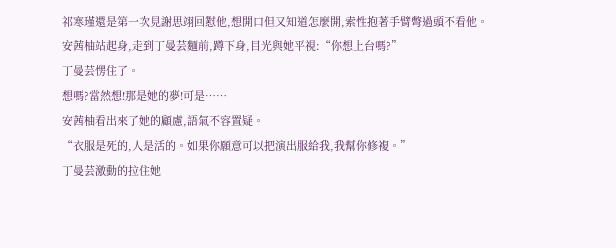祁寒瑾還是第一次見謝思翊回懟他,想開口但又知道怎麼開,索性抱著手臂彆過頭不看他。
安茜柚站起身,走到丁曼芸麵前,蹲下身,目光與她平視:“你想上台嗎?”
丁曼芸愣住了。
想嗎?當然想!那是她的夢!可是……
安茜柚看出來了她的顧慮,語氣不容置疑。
“衣服是死的,人是活的。如果你願意可以把演出服給我,我幫你修複。”
丁曼芸激動的拉住她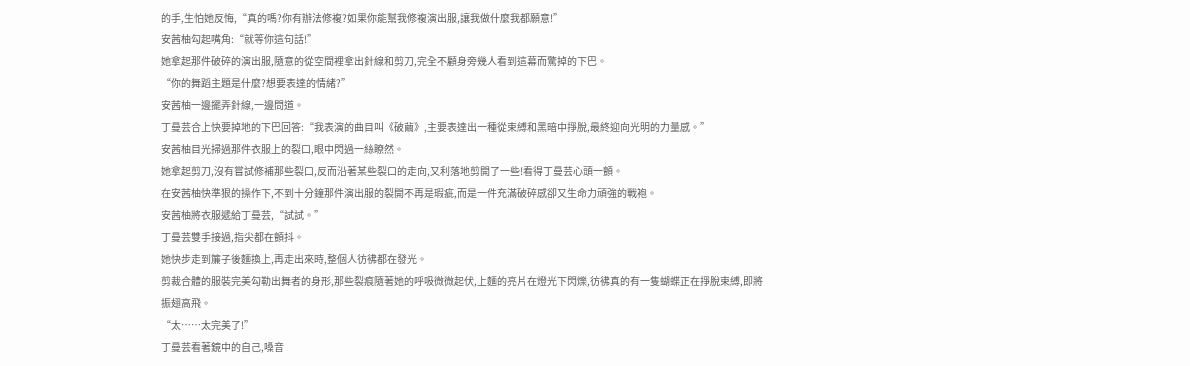的手,生怕她反悔,“真的嗎?你有辦法修複?如果你能幫我修複演出服,讓我做什麼我都願意!”
安茜柚勾起嘴角:“就等你這句話!”
她拿起那件破碎的演出服,隨意的從空間裡拿出針線和剪刀,完全不顧身旁幾人看到這幕而驚掉的下巴。
“你的舞蹈主題是什麼?想要表達的情緒?”
安茜柚一邊擺弄針線,一邊問道。
丁曼芸合上快要掉地的下巴回答:“我表演的曲目叫《破繭》,主要表達出一種從束縛和黑暗中掙脫,最終迎向光明的力量感。”
安茜柚目光掃過那件衣服上的裂口,眼中閃過一絲瞭然。
她拿起剪刀,沒有嘗試修補那些裂口,反而沿著某些裂口的走向,又利落地剪開了一些!看得丁曼芸心頭一顫。
在安茜柚快準狠的操作下,不到十分鐘那件演出服的裂開不再是瑕疵,而是一件充滿破碎感卻又生命力頑強的戰袍。
安茜柚將衣服遞給丁曼芸,“試試。”
丁曼芸雙手接過,指尖都在顫抖。
她快步走到簾子後麵換上,再走出來時,整個人彷彿都在發光。
剪裁合體的服裝完美勾勒出舞者的身形,那些裂痕隨著她的呼吸微微起伏,上麵的亮片在燈光下閃爍,彷彿真的有一隻蝴蝶正在掙脫束縛,即將振翅高飛。
“太……太完美了!”
丁曼芸看著鏡中的自己,嗓音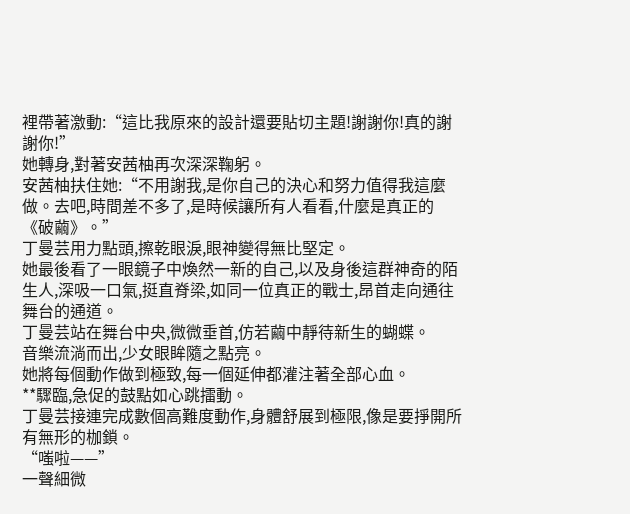裡帶著激動:“這比我原來的設計還要貼切主題!謝謝你!真的謝謝你!”
她轉身,對著安茜柚再次深深鞠躬。
安茜柚扶住她:“不用謝我,是你自己的決心和努力值得我這麼做。去吧,時間差不多了,是時候讓所有人看看,什麼是真正的《破繭》。”
丁曼芸用力點頭,擦乾眼淚,眼神變得無比堅定。
她最後看了一眼鏡子中煥然一新的自己,以及身後這群神奇的陌生人,深吸一口氣,挺直脊梁,如同一位真正的戰士,昂首走向通往舞台的通道。
丁曼芸站在舞台中央,微微垂首,仿若繭中靜待新生的蝴蝶。
音樂流淌而出,少女眼眸隨之點亮。
她將每個動作做到極致,每一個延伸都灌注著全部心血。
**驟臨,急促的鼓點如心跳擂動。
丁曼芸接連完成數個高難度動作,身體舒展到極限,像是要掙開所有無形的枷鎖。
“嗤啦——”
一聲細微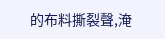的布料撕裂聲,淹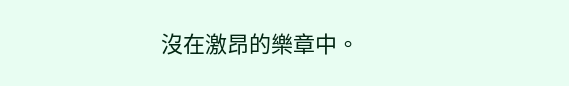沒在激昂的樂章中。